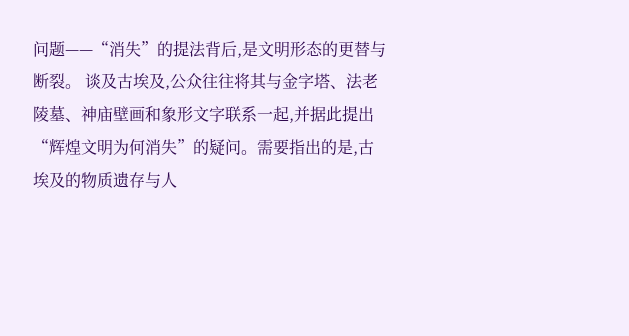问题——“消失”的提法背后,是文明形态的更替与断裂。 谈及古埃及,公众往往将其与金字塔、法老陵墓、神庙壁画和象形文字联系一起,并据此提出“辉煌文明为何消失”的疑问。需要指出的是,古埃及的物质遗存与人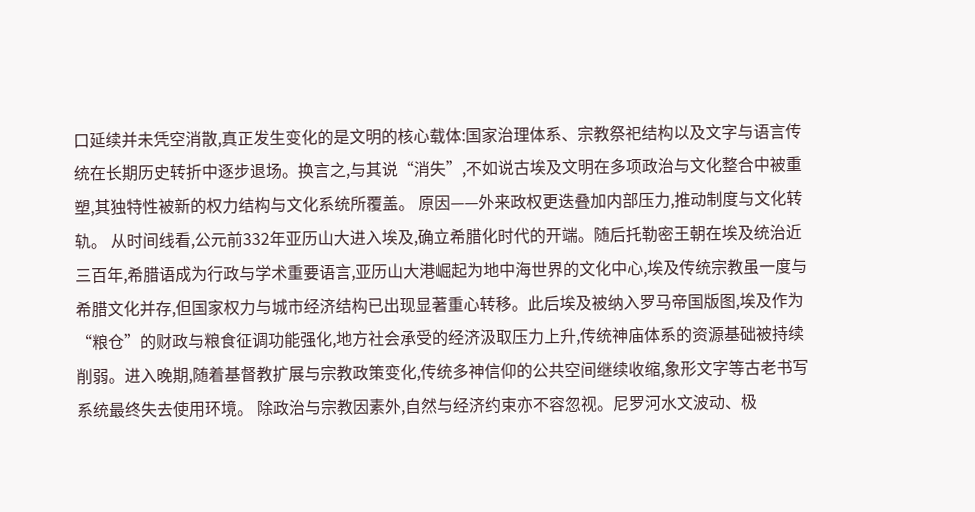口延续并未凭空消散,真正发生变化的是文明的核心载体:国家治理体系、宗教祭祀结构以及文字与语言传统在长期历史转折中逐步退场。换言之,与其说“消失”,不如说古埃及文明在多项政治与文化整合中被重塑,其独特性被新的权力结构与文化系统所覆盖。 原因——外来政权更迭叠加内部压力,推动制度与文化转轨。 从时间线看,公元前332年亚历山大进入埃及,确立希腊化时代的开端。随后托勒密王朝在埃及统治近三百年,希腊语成为行政与学术重要语言,亚历山大港崛起为地中海世界的文化中心,埃及传统宗教虽一度与希腊文化并存,但国家权力与城市经济结构已出现显著重心转移。此后埃及被纳入罗马帝国版图,埃及作为“粮仓”的财政与粮食征调功能强化,地方社会承受的经济汲取压力上升,传统神庙体系的资源基础被持续削弱。进入晚期,随着基督教扩展与宗教政策变化,传统多神信仰的公共空间继续收缩,象形文字等古老书写系统最终失去使用环境。 除政治与宗教因素外,自然与经济约束亦不容忽视。尼罗河水文波动、极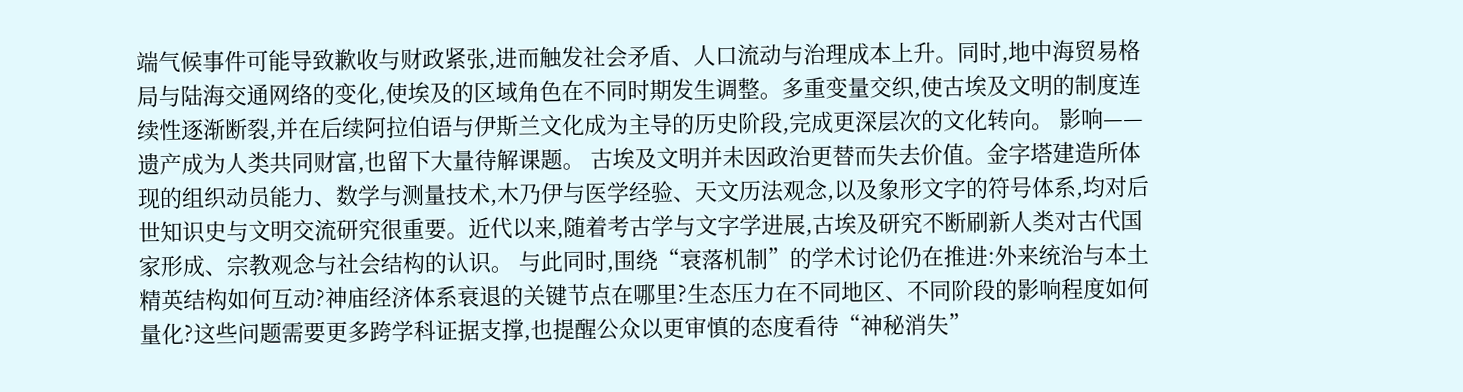端气候事件可能导致歉收与财政紧张,进而触发社会矛盾、人口流动与治理成本上升。同时,地中海贸易格局与陆海交通网络的变化,使埃及的区域角色在不同时期发生调整。多重变量交织,使古埃及文明的制度连续性逐渐断裂,并在后续阿拉伯语与伊斯兰文化成为主导的历史阶段,完成更深层次的文化转向。 影响——遗产成为人类共同财富,也留下大量待解课题。 古埃及文明并未因政治更替而失去价值。金字塔建造所体现的组织动员能力、数学与测量技术,木乃伊与医学经验、天文历法观念,以及象形文字的符号体系,均对后世知识史与文明交流研究很重要。近代以来,随着考古学与文字学进展,古埃及研究不断刷新人类对古代国家形成、宗教观念与社会结构的认识。 与此同时,围绕“衰落机制”的学术讨论仍在推进:外来统治与本土精英结构如何互动?神庙经济体系衰退的关键节点在哪里?生态压力在不同地区、不同阶段的影响程度如何量化?这些问题需要更多跨学科证据支撑,也提醒公众以更审慎的态度看待“神秘消失”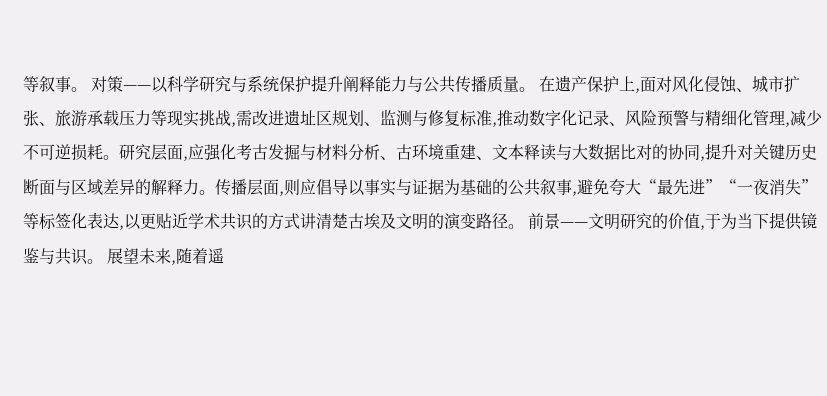等叙事。 对策——以科学研究与系统保护提升阐释能力与公共传播质量。 在遗产保护上,面对风化侵蚀、城市扩张、旅游承载压力等现实挑战,需改进遗址区规划、监测与修复标准,推动数字化记录、风险预警与精细化管理,减少不可逆损耗。研究层面,应强化考古发掘与材料分析、古环境重建、文本释读与大数据比对的协同,提升对关键历史断面与区域差异的解释力。传播层面,则应倡导以事实与证据为基础的公共叙事,避免夸大“最先进”“一夜消失”等标签化表达,以更贴近学术共识的方式讲清楚古埃及文明的演变路径。 前景——文明研究的价值,于为当下提供镜鉴与共识。 展望未来,随着遥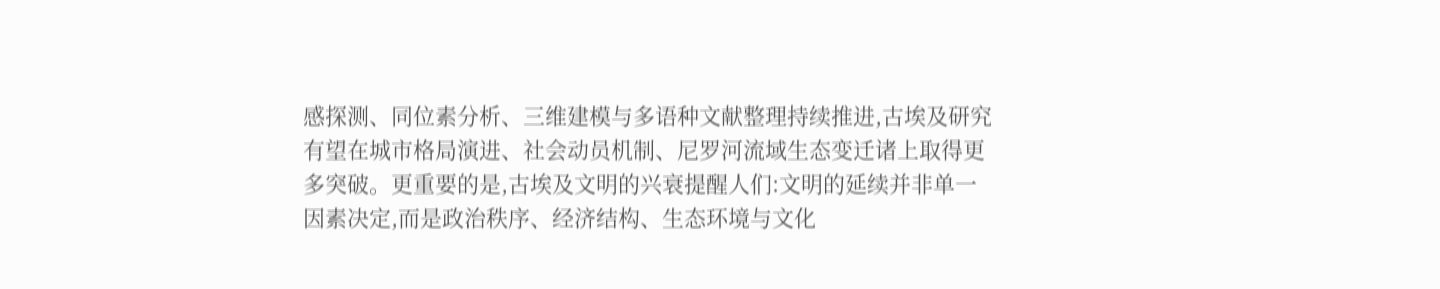感探测、同位素分析、三维建模与多语种文献整理持续推进,古埃及研究有望在城市格局演进、社会动员机制、尼罗河流域生态变迁诸上取得更多突破。更重要的是,古埃及文明的兴衰提醒人们:文明的延续并非单一因素决定,而是政治秩序、经济结构、生态环境与文化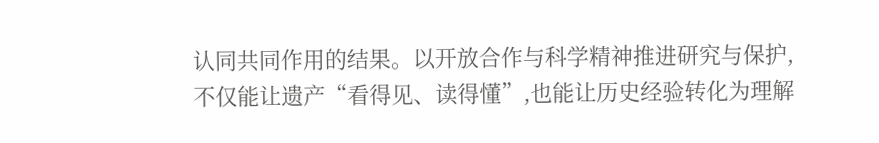认同共同作用的结果。以开放合作与科学精神推进研究与保护,不仅能让遗产“看得见、读得懂”,也能让历史经验转化为理解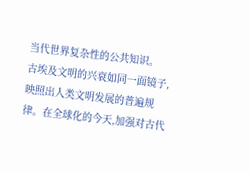当代世界复杂性的公共知识。
古埃及文明的兴衰如同一面镜子,映照出人类文明发展的普遍规律。在全球化的今天,加强对古代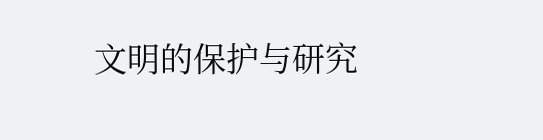文明的保护与研究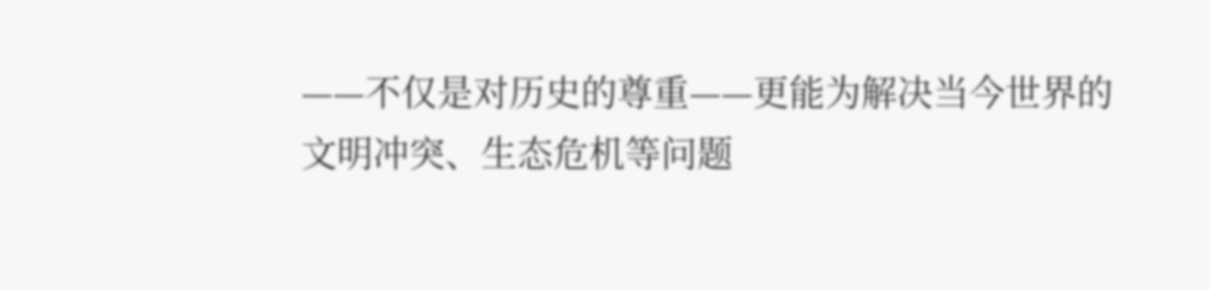——不仅是对历史的尊重——更能为解决当今世界的文明冲突、生态危机等问题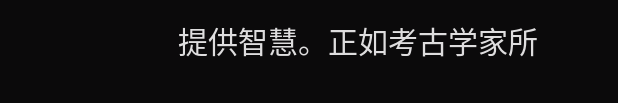提供智慧。正如考古学家所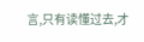言,只有读懂过去,才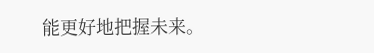能更好地把握未来。